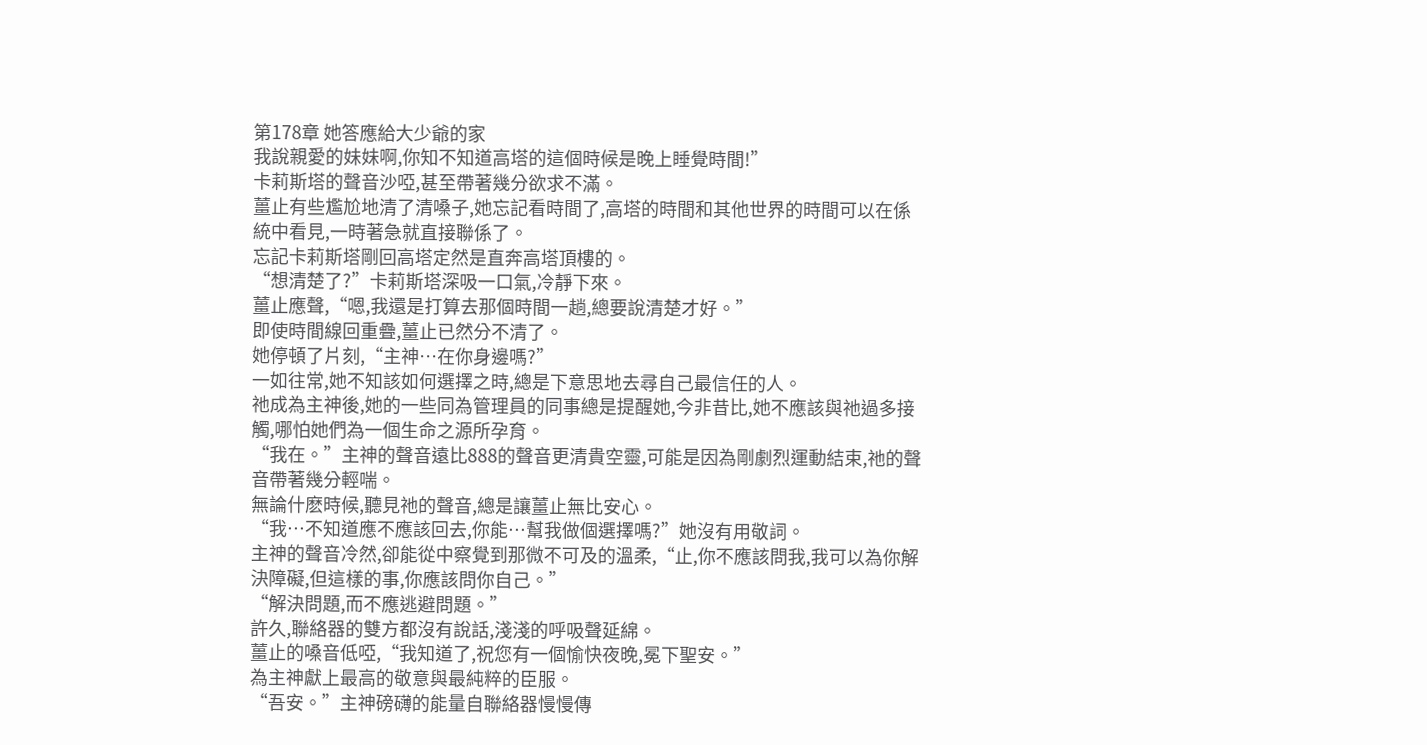第178章 她答應給大少爺的家
我說親愛的妹妹啊,你知不知道高塔的這個時候是晚上睡覺時間!”
卡莉斯塔的聲音沙啞,甚至帶著幾分欲求不滿。
薑止有些尷尬地清了清嗓子,她忘記看時間了,高塔的時間和其他世界的時間可以在係統中看見,一時著急就直接聯係了。
忘記卡莉斯塔剛回高塔定然是直奔高塔頂樓的。
“想清楚了?”卡莉斯塔深吸一口氣,冷靜下來。
薑止應聲,“嗯,我還是打算去那個時間一趟,總要說清楚才好。”
即使時間線回重疊,薑止已然分不清了。
她停頓了片刻,“主神…在你身邊嗎?”
一如往常,她不知該如何選擇之時,總是下意思地去尋自己最信任的人。
祂成為主神後,她的一些同為管理員的同事總是提醒她,今非昔比,她不應該與祂過多接觸,哪怕她們為一個生命之源所孕育。
“我在。”主神的聲音遠比888的聲音更清貴空靈,可能是因為剛劇烈運動結束,祂的聲音帶著幾分輕喘。
無論什麽時候,聽見祂的聲音,總是讓薑止無比安心。
“我…不知道應不應該回去,你能…幫我做個選擇嗎?”她沒有用敬詞。
主神的聲音冷然,卻能從中察覺到那微不可及的溫柔,“止,你不應該問我,我可以為你解決障礙,但這樣的事,你應該問你自己。”
“解決問題,而不應逃避問題。”
許久,聯絡器的雙方都沒有說話,淺淺的呼吸聲延綿。
薑止的嗓音低啞,“我知道了,祝您有一個愉快夜晚,冕下聖安。”
為主神獻上最高的敬意與最純粹的臣服。
“吾安。”主神磅礴的能量自聯絡器慢慢傳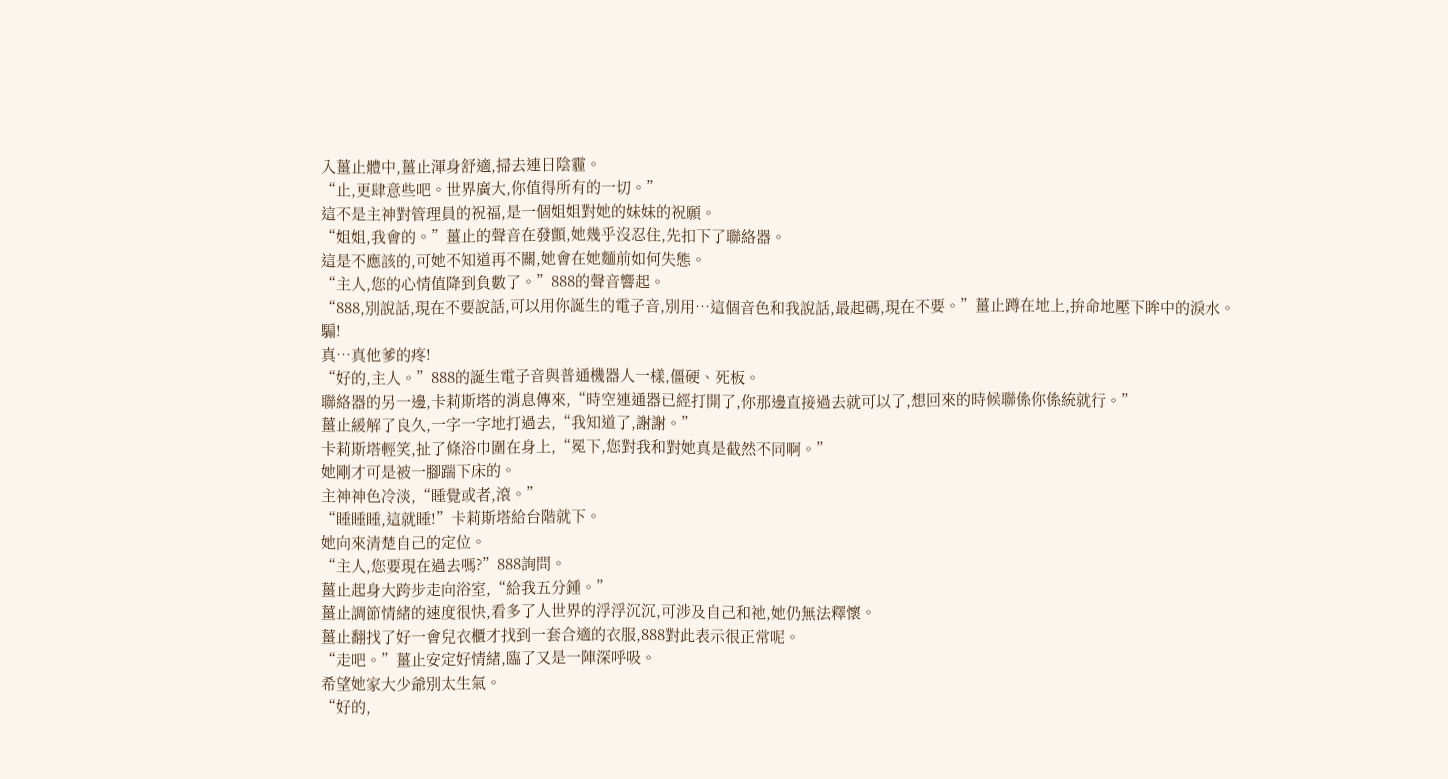入薑止體中,薑止渾身舒適,掃去連日陰霾。
“止,更肆意些吧。世界廣大,你值得所有的一切。”
這不是主神對管理員的祝福,是一個姐姐對她的妹妹的祝願。
“姐姐,我會的。”薑止的聲音在發顫,她幾乎沒忍住,先扣下了聯絡器。
這是不應該的,可她不知道再不關,她會在她麵前如何失態。
“主人,您的心情值降到負數了。”888的聲音響起。
“888,別說話,現在不要說話,可以用你誕生的電子音,別用…這個音色和我說話,最起碼,現在不要。”薑止蹲在地上,拚命地壓下眸中的淚水。
騸!
真…真他爹的疼!
“好的,主人。”888的誕生電子音與普通機器人一樣,僵硬、死板。
聯絡器的另一邊,卡莉斯塔的消息傳來,“時空連通器已經打開了,你那邊直接過去就可以了,想回來的時候聯係你係統就行。”
薑止緩解了良久,一字一字地打過去,“我知道了,謝謝。”
卡莉斯塔輕笑,扯了條浴巾圍在身上,“冕下,您對我和對她真是截然不同啊。”
她剛才可是被一腳踹下床的。
主神神色冷淡,“睡覺或者,滾。”
“睡睡睡,這就睡!”卡莉斯塔給台階就下。
她向來清楚自己的定位。
“主人,您要現在過去嗎?”888詢問。
薑止起身大跨步走向浴室,“給我五分鍾。”
薑止調節情緒的速度很快,看多了人世界的浮浮沉沉,可涉及自己和祂,她仍無法釋懷。
薑止翻找了好一會兒衣櫃才找到一套合適的衣服,888對此表示很正常呢。
“走吧。”薑止安定好情緒,臨了又是一陣深呼吸。
希望她家大少爺別太生氣。
“好的,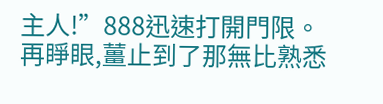主人!”888迅速打開門限。
再睜眼,薑止到了那無比熟悉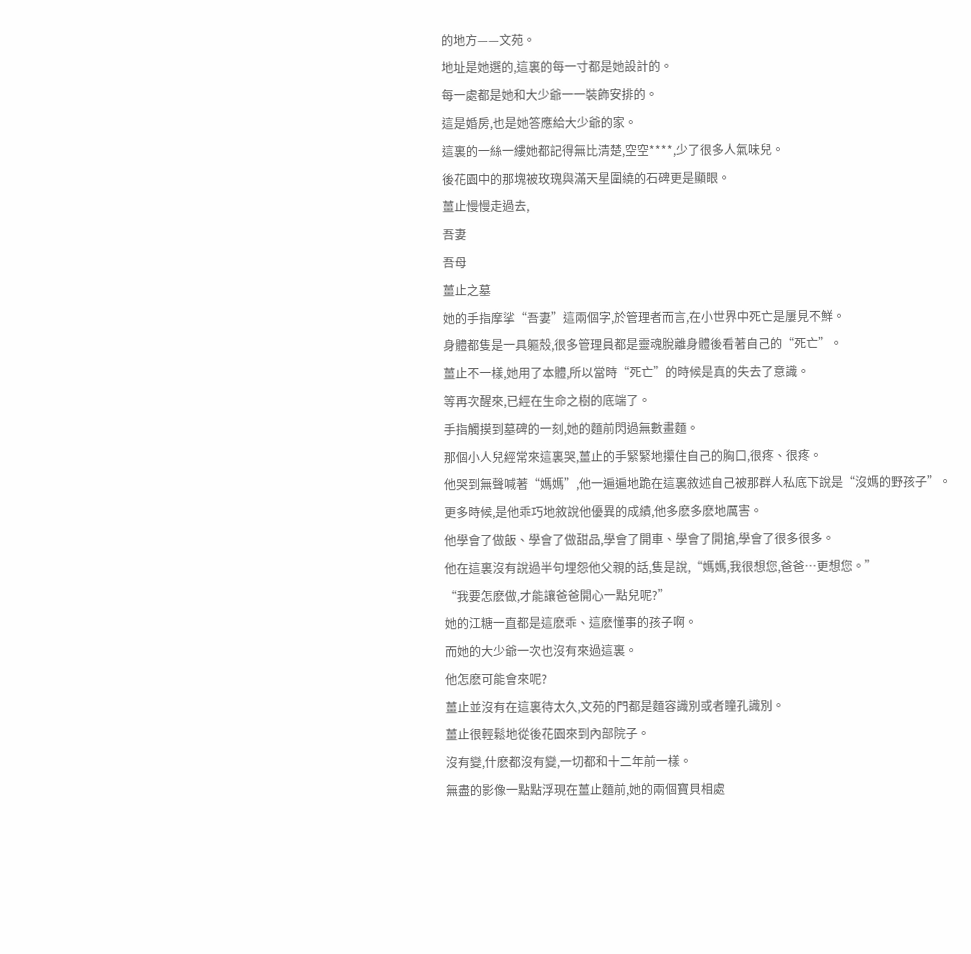的地方——文苑。
地址是她選的,這裏的每一寸都是她設計的。
每一處都是她和大少爺一一裝飾安排的。
這是婚房,也是她答應給大少爺的家。
這裏的一絲一縷她都記得無比清楚,空空****,少了很多人氣味兒。
後花園中的那塊被玫瑰與滿天星圍繞的石碑更是顯眼。
薑止慢慢走過去,
吾妻
吾母
薑止之墓
她的手指摩挲“吾妻”這兩個字,於管理者而言,在小世界中死亡是屢見不鮮。
身體都隻是一具軀殼,很多管理員都是靈魂脫離身體後看著自己的“死亡”。
薑止不一樣,她用了本體,所以當時“死亡”的時候是真的失去了意識。
等再次醒來,已經在生命之樹的底端了。
手指觸摸到墓碑的一刻,她的麵前閃過無數畫麵。
那個小人兒經常來這裏哭,薑止的手緊緊地攥住自己的胸口,很疼、很疼。
他哭到無聲喊著“媽媽”,他一遍遍地跪在這裏敘述自己被那群人私底下說是“沒媽的野孩子”。
更多時候,是他乖巧地敘說他優異的成績,他多麽多麽地厲害。
他學會了做飯、學會了做甜品,學會了開車、學會了開搶,學會了很多很多。
他在這裏沒有說過半句埋怨他父親的話,隻是說,“媽媽,我很想您,爸爸…更想您。”
“我要怎麽做,才能讓爸爸開心一點兒呢?”
她的江糖一直都是這麽乖、這麽懂事的孩子啊。
而她的大少爺一次也沒有來過這裏。
他怎麽可能會來呢?
薑止並沒有在這裏待太久,文苑的門都是麵容識別或者瞳孔識別。
薑止很輕鬆地從後花園來到內部院子。
沒有變,什麽都沒有變,一切都和十二年前一樣。
無盡的影像一點點浮現在薑止麵前,她的兩個寶貝相處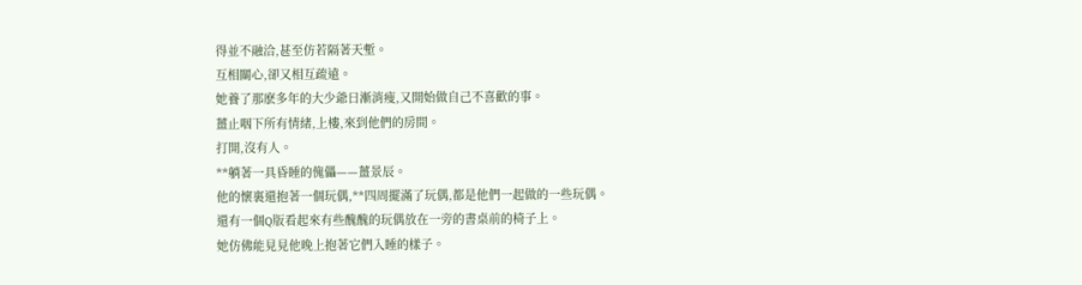得並不融洽,甚至仿若隔著天塹。
互相關心,卻又相互疏遠。
她養了那麽多年的大少爺日漸消瘦,又開始做自己不喜歡的事。
薑止咽下所有情緒,上樓,來到他們的房間。
打開,沒有人。
**躺著一具昏睡的傀儡——薑景辰。
他的懷裏還抱著一個玩偶,**四周擺滿了玩偶,都是他們一起做的一些玩偶。
還有一個Q版看起來有些醜醜的玩偶放在一旁的書桌前的椅子上。
她仿佛能見見他晚上抱著它們入睡的樣子。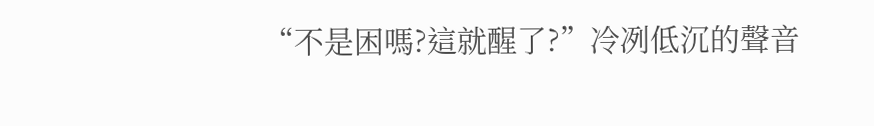“不是困嗎?這就醒了?”冷冽低沉的聲音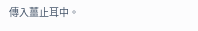傳入薑止耳中。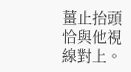薑止抬頭恰與他視線對上。